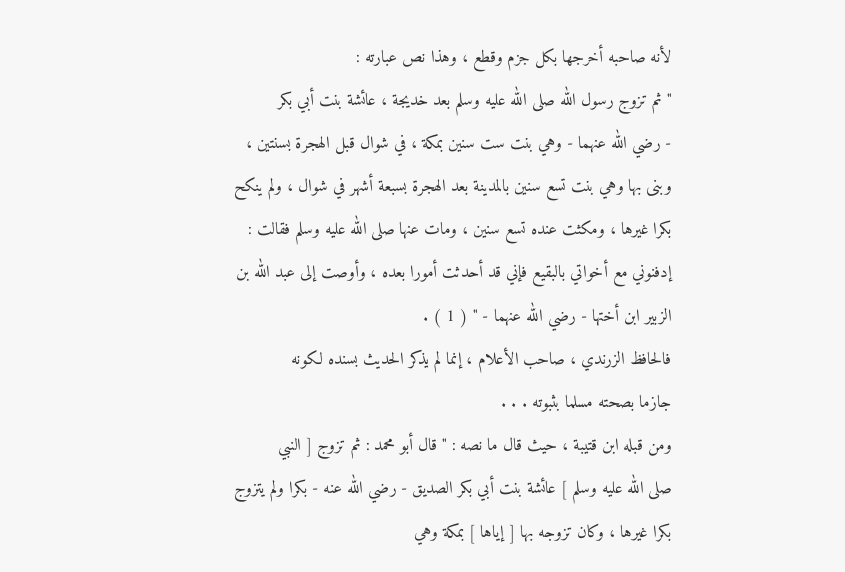لأنه صاحبه أخرجها بكل جزم وقطع ، وهذا نص عبارته :
" ثم تزوج رسول الله صلى الله عليه وسلم بعد خديجة ، عائشة بنت أبي بكر
- رضي الله عنهما - وهي بنت ست سنين بمكة ، في شوال قبل الهجرة بسنتين ،
وبنى بها وهي بنت تسع سنين بالمدينة بعد الهجرة بسبعة أشهر في شوال ، ولم ينكح
بكرا غيرها ، ومكثت عنده تسع سنين ، ومات عنها صلى الله عليه وسلم فقالت :
إدفنوني مع أخواتي بالبقيع فإني قد أحدثت أمورا بعده ، وأوصت إلى عبد الله بن
الزبير ابن أختها - رضي الله عنهما - " ( 1 ) .
فالحافظ الزرندي ، صاحب الأعلام ، إنما لم يذكر الحديث بسنده لكونه
جازما بصحته مسلما بثبوته . . .
ومن قبله ابن قتيبة ، حيث قال ما نصه : " قال أبو محمد : ثم تزوج [ النبي
صلى الله عليه وسلم ] عائشة بنت أبي بكر الصديق - رضي الله عنه - بكرا ولم يتزوج
بكرا غيرها ، وكان تزوجه بها [ إياها ] بمكة وهي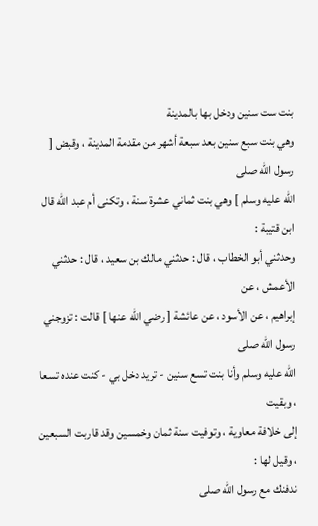بنت ست سنين ودخل بها بالمدينة
وهي بنت سبع سنين بعد سبعة أشهر من مقدمة المدينة ، وقبض [ رسول الله صلى
الله عليه وسلم ] وهي بنت ثماني عشرة سنة ، وتكنى أم عبد الله قال ابن قتيبة :
وحدثني أبو الخطاب ، قال : حدثني مالك بن سعيد ، قال : حدثني الأعمش ، عن
إبراهيم ، عن الأسود ، عن عائشة [ رضي الله عنها ] قالت : تزوجني رسول الله صلى
الله عليه وسلم وأنا بنت تسع سنين - تريد دخل بي - كنت عنده تسعا ، وبقيت
إلى خلافة معاوية ، وتوفيت سنة ثمان وخمسين وقد قاربت السبعين ، وقيل لها :
ندفنك مع رسول الله صلى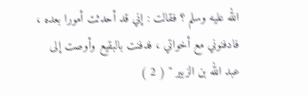الله عليه وسلم ؟ فقالت : إني قد أحدثت أمورا بعده ،
فادفنوني مع أخواتي ، فدفنت بالبقيع وأوصت إلى عبد الله بن الزبير " ( 2 )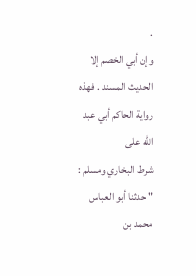.
وإن أبي الخصم إلا الحديث المسند . فهذه رواية الحاكم أبي عبد الله على
شرط البخاري ومسلم : " حدثنا أبو العباس محمد بن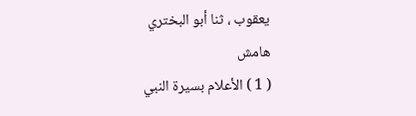يعقوب ، ثنا أبو البختري
هامش
( 1 ) الأعلام بسيرة النبي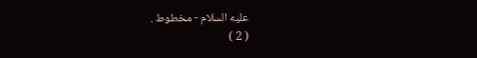عليه السلام - مخطوط .
( 2 )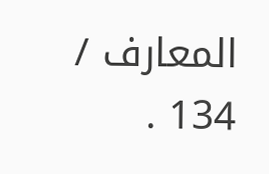المعارف / 134 .